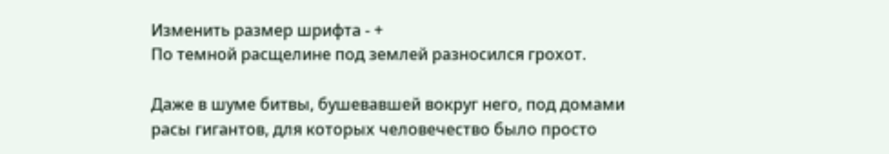Изменить размер шрифта - +
По темной расщелине под землей разносился грохот.

Даже в шуме битвы, бушевавшей вокруг него, под домами расы гигантов, для которых человечество было просто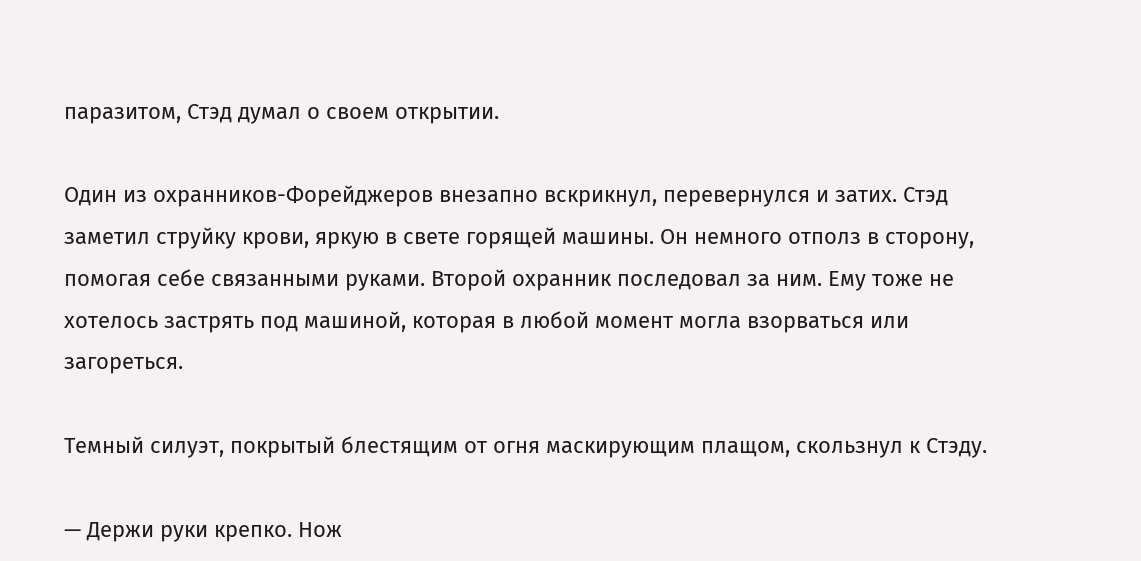паразитом, Стэд думал о своем открытии.

Один из охранников-Форейджеров внезапно вскрикнул, перевернулся и затих. Стэд заметил струйку крови, яркую в свете горящей машины. Он немного отполз в сторону, помогая себе связанными руками. Второй охранник последовал за ним. Ему тоже не хотелось застрять под машиной, которая в любой момент могла взорваться или загореться.

Темный силуэт, покрытый блестящим от огня маскирующим плащом, скользнул к Стэду.

— Держи руки крепко. Нож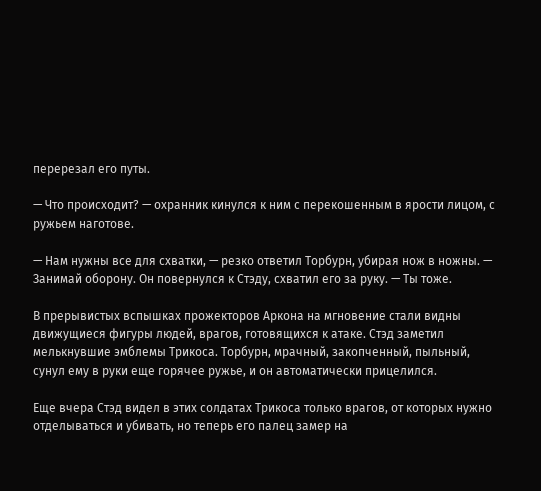перерезал его путы.

— Что происходит? — охранник кинулся к ним с перекошенным в ярости лицом, с ружьем наготове.

— Нам нужны все для схватки, — резко ответил Торбурн, убирая нож в ножны. — Занимай оборону. Он повернулся к Стэду, схватил его за руку. — Ты тоже.

В прерывистых вспышках прожекторов Аркона на мгновение стали видны движущиеся фигуры людей, врагов, готовящихся к атаке. Стэд заметил мелькнувшие эмблемы Трикоса. Торбурн, мрачный, закопченный, пыльный, сунул ему в руки еще горячее ружье, и он автоматически прицелился.

Еще вчера Стэд видел в этих солдатах Трикоса только врагов, от которых нужно отделываться и убивать, но теперь его палец замер на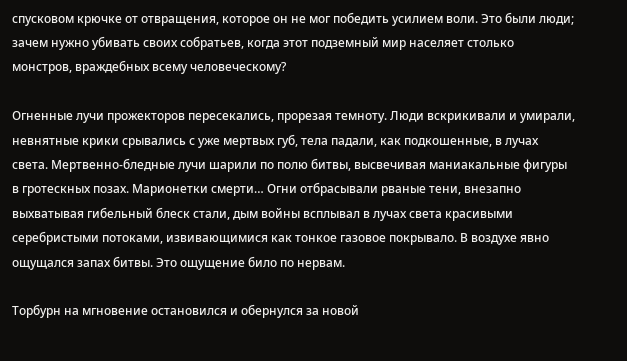спусковом крючке от отвращения, которое он не мог победить усилием воли. Это были люди; зачем нужно убивать своих собратьев, когда этот подземный мир населяет столько монстров, враждебных всему человеческому?

Огненные лучи прожекторов пересекались, прорезая темноту. Люди вскрикивали и умирали, невнятные крики срывались с уже мертвых губ, тела падали, как подкошенные, в лучах света. Мертвенно-бледные лучи шарили по полю битвы, высвечивая маниакальные фигуры в гротескных позах. Марионетки смерти… Огни отбрасывали рваные тени, внезапно выхватывая гибельный блеск стали, дым войны всплывал в лучах света красивыми серебристыми потоками, извивающимися как тонкое газовое покрывало. В воздухе явно ощущался запах битвы. Это ощущение било по нервам.

Торбурн на мгновение остановился и обернулся за новой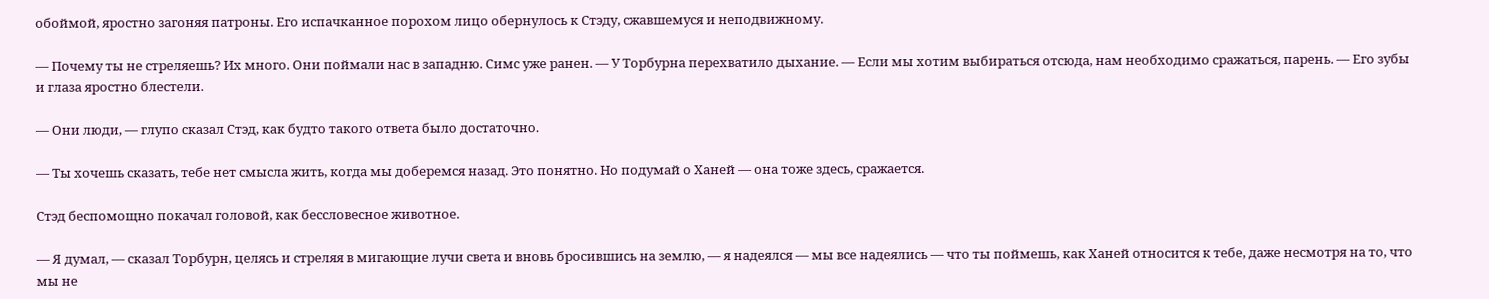обоймой, яростно загоняя патроны. Его испачканное порохом лицо обернулось к Стэду, сжавшемуся и неподвижному.

— Почему ты не стреляешь? Их много. Они поймали нас в западню. Симс уже ранен. — У Торбурна перехватило дыхание. — Если мы хотим выбираться отсюда, нам необходимо сражаться, парень. — Его зубы и глаза яростно блестели.

— Они люди, — глупо сказал Стэд, как будто такого ответа было достаточно.

— Ты хочешь сказать, тебе нет смысла жить, когда мы доберемся назад. Это понятно. Но подумай о Ханей — она тоже здесь, сражается.

Стэд беспомощно покачал головой, как бессловесное животное.

— Я думал, — сказал Торбурн, целясь и стреляя в мигающие лучи света и вновь бросившись на землю, — я надеялся — мы все надеялись — что ты поймешь, как Ханей относится к тебе, даже несмотря на то, что мы не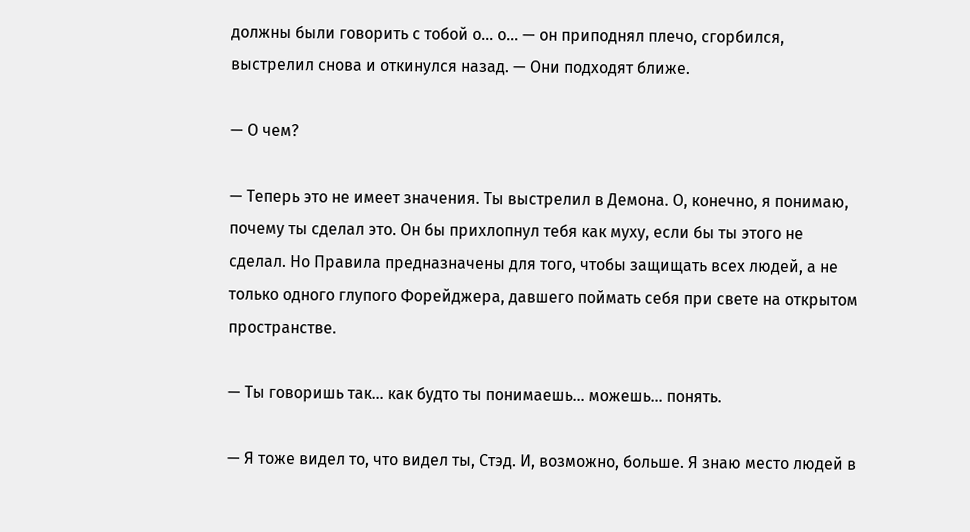должны были говорить с тобой о… о… — он приподнял плечо, сгорбился, выстрелил снова и откинулся назад. — Они подходят ближе.

— О чем?

— Теперь это не имеет значения. Ты выстрелил в Демона. О, конечно, я понимаю, почему ты сделал это. Он бы прихлопнул тебя как муху, если бы ты этого не сделал. Но Правила предназначены для того, чтобы защищать всех людей, а не только одного глупого Форейджера, давшего поймать себя при свете на открытом пространстве.

— Ты говоришь так… как будто ты понимаешь… можешь… понять.

— Я тоже видел то, что видел ты, Стэд. И, возможно, больше. Я знаю место людей в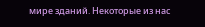мире зданий. Некоторые из нас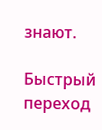знают.

Быстрый переход